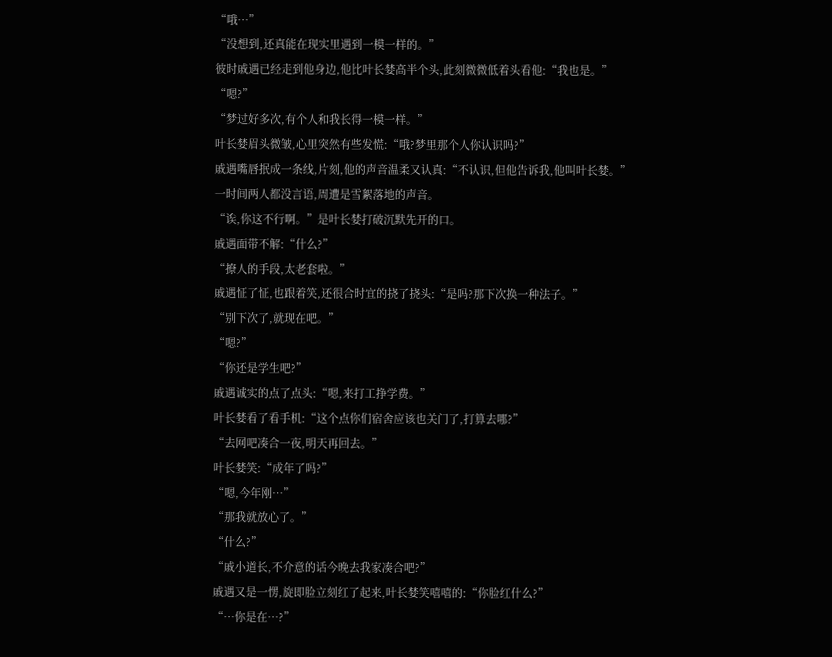“哦…”
“没想到,还真能在现实里遇到一模一样的。”
彼时戚遇已经走到他身边,他比叶长婪高半个头,此刻微微低着头看他:“我也是。”
“嗯?”
“梦过好多次,有个人和我长得一模一样。”
叶长婪眉头微皱,心里突然有些发慌:“哦?梦里那个人你认识吗?”
戚遇嘴唇抿成一条线,片刻,他的声音温柔又认真:“不认识,但他告诉我,他叫叶长婪。”
一时间两人都没言语,周遭是雪絮落地的声音。
“诶,你这不行啊。”是叶长婪打破沉默先开的口。
戚遇面带不解:“什么?”
“撩人的手段,太老套啦。”
戚遇怔了怔,也跟着笑,还很合时宜的挠了挠头:“是吗?那下次换一种法子。”
“别下次了,就现在吧。”
“嗯?”
“你还是学生吧?”
戚遇诚实的点了点头:“嗯,来打工挣学费。”
叶长婪看了看手机:“这个点你们宿舍应该也关门了,打算去哪?”
“去网吧凑合一夜,明天再回去。”
叶长婪笑:“成年了吗?”
“嗯,今年刚…”
“那我就放心了。”
“什么?”
“戚小道长,不介意的话今晚去我家凑合吧?”
戚遇又是一愣,旋即脸立刻红了起来,叶长婪笑嘻嘻的:“你脸红什么?”
“…你是在…?”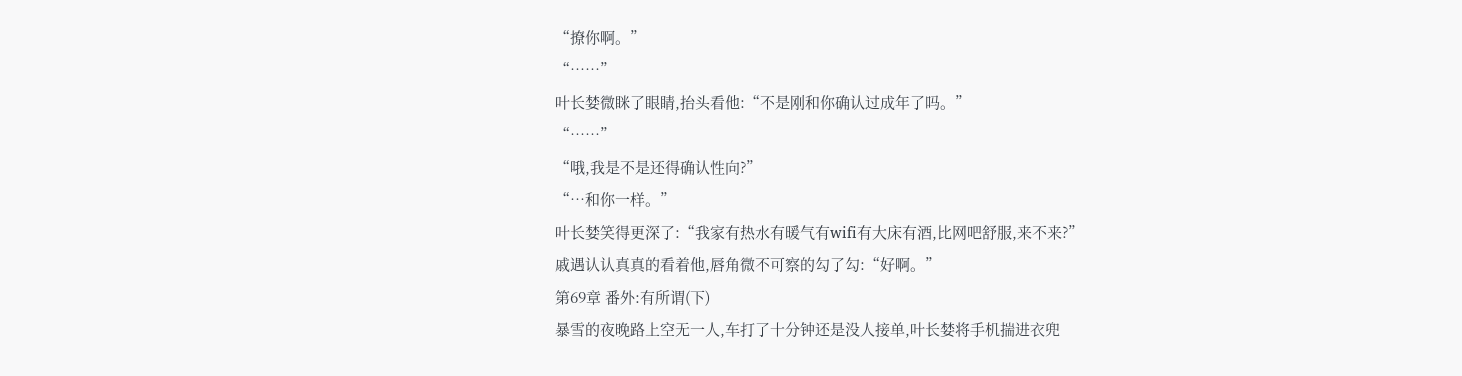“撩你啊。”
“……”
叶长婪微眯了眼睛,抬头看他:“不是刚和你确认过成年了吗。”
“……”
“哦,我是不是还得确认性向?”
“…和你一样。”
叶长婪笑得更深了:“我家有热水有暖气有wifi有大床有酒,比网吧舒服,来不来?”
戚遇认认真真的看着他,唇角微不可察的勾了勾:“好啊。”
第69章 番外:有所谓(下)
暴雪的夜晚路上空无一人,车打了十分钟还是没人接单,叶长婪将手机揣进衣兜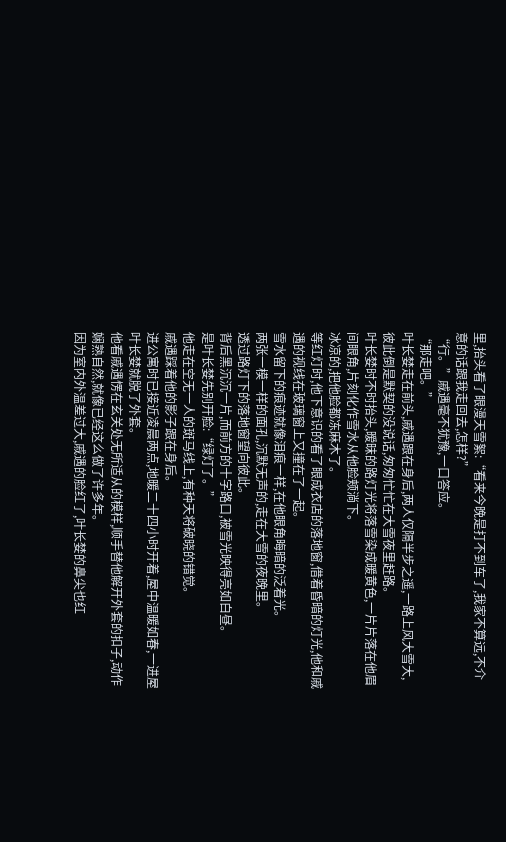里,抬头看了眼漫天雪絮:“看来今晚是打不到车了,我家不算远,不介意的话跟我走回去,怎样?”
“行。”戚遇毫不犹豫,一口答应。
“那走吧。”
叶长婪走在前头,戚遇跟在身后,两人仅隔半步之遥,一路上风大雪大,彼此倒是默契的没说话,匆匆忙忙在大雪夜里赶路。
叶长婪时不时抬头,暧昧的路灯光将落雪染成暖黄色,一片片落在他眉间眼角,片刻化作雪水从他脸颊淌下。
冰凉的,把他脸都冻麻木了。
等红灯时,他下意识的看了眼成衣店的落地窗,借着昏暗的灯光,他和戚遇的视线在玻璃窗上又撞在了一起。
雪水留下的痕迹就像泪痕一样,在他眼角晦暗的泛着光。
两张一模一样的面孔,沉默无声的,走在大雪的夜晚里。
透过路灯下的落地窗望向彼此。
背后黑沉沉一片,而前方的十字路口,被雪光映得亮如白昼。
是叶长婪先别开脸:“绿灯了。”
他走在空无一人的斑马线上,有种天将破晓的错觉。
戚遇踩着他的影子跟在身后。
进公寓时已接近凌晨两点,地暖二十四小时开着,屋中温暖如春,一进屋叶长婪就脱了外套。
他看戚遇愣在玄关处无所适从的模样,顺手替他解开外套的扣子,动作娴熟自然,就像已经这么做了许多年。
因为室内外温差过大,戚遇的脸红了,叶长婪的鼻尖也红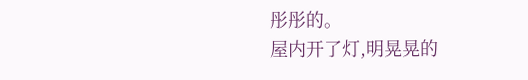彤彤的。
屋内开了灯,明晃晃的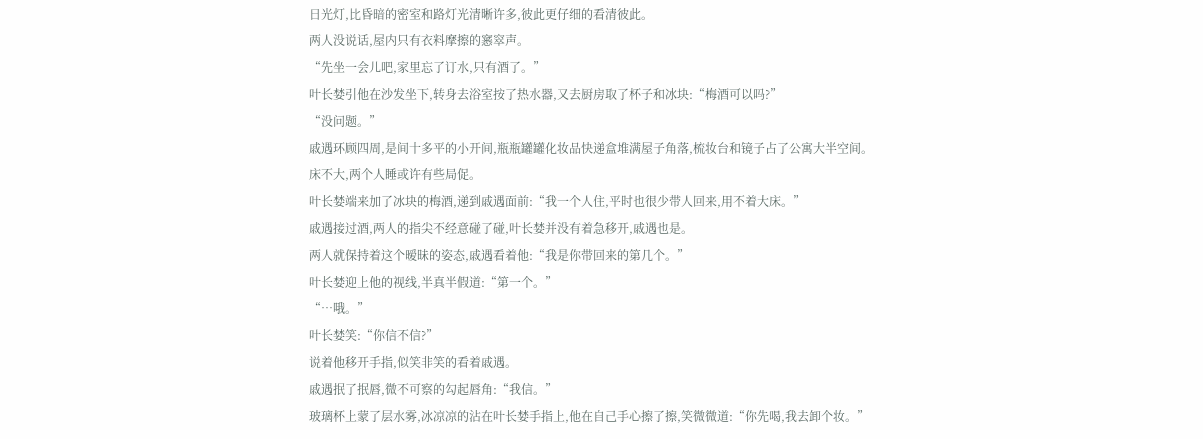日光灯,比昏暗的密室和路灯光清晰许多,彼此更仔细的看清彼此。
两人没说话,屋内只有衣料摩擦的窸窣声。
“先坐一会儿吧,家里忘了订水,只有酒了。”
叶长婪引他在沙发坐下,转身去浴室按了热水器,又去厨房取了杯子和冰块:“梅酒可以吗?”
“没问题。”
戚遇环顾四周,是间十多平的小开间,瓶瓶罐罐化妆品快递盒堆满屋子角落,梳妆台和镜子占了公寓大半空间。
床不大,两个人睡或许有些局促。
叶长婪端来加了冰块的梅酒,递到戚遇面前:“我一个人住,平时也很少带人回来,用不着大床。”
戚遇接过酒,两人的指尖不经意碰了碰,叶长婪并没有着急移开,戚遇也是。
两人就保持着这个暧昧的姿态,戚遇看着他:“我是你带回来的第几个。”
叶长婪迎上他的视线,半真半假道:“第一个。”
“…哦。”
叶长婪笑:“你信不信?”
说着他移开手指,似笑非笑的看着戚遇。
戚遇抿了抿唇,微不可察的勾起唇角:“我信。”
玻璃杯上蒙了层水雾,冰凉凉的沾在叶长婪手指上,他在自己手心擦了擦,笑微微道:“你先喝,我去卸个妆。”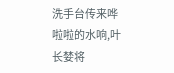洗手台传来哗啦啦的水响,叶长婪将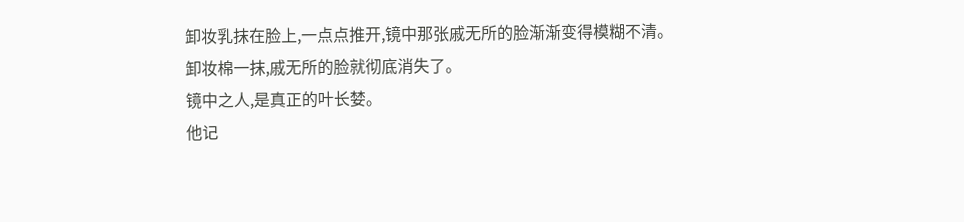卸妆乳抹在脸上,一点点推开,镜中那张戚无所的脸渐渐变得模糊不清。
卸妆棉一抹,戚无所的脸就彻底消失了。
镜中之人,是真正的叶长婪。
他记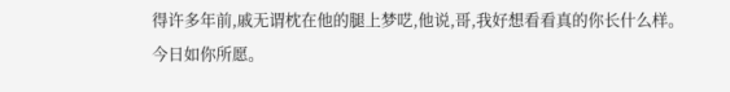得许多年前,戚无谓枕在他的腿上梦呓,他说,哥,我好想看看真的你长什么样。
今日如你所愿。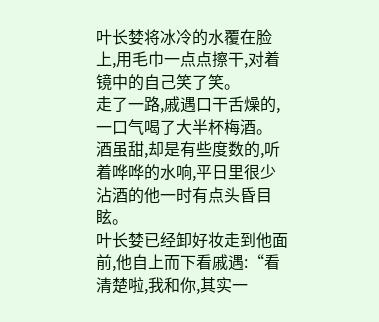叶长婪将冰冷的水覆在脸上,用毛巾一点点擦干,对着镜中的自己笑了笑。
走了一路,戚遇口干舌燥的,一口气喝了大半杯梅酒。
酒虽甜,却是有些度数的,听着哗哗的水响,平日里很少沾酒的他一时有点头昏目眩。
叶长婪已经卸好妆走到他面前,他自上而下看戚遇:“看清楚啦,我和你,其实一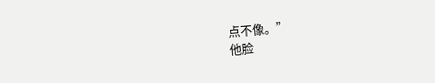点不像。”
他脸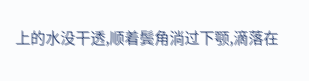上的水没干透,顺着鬓角淌过下颚,滴落在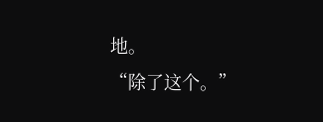地。
“除了这个。”